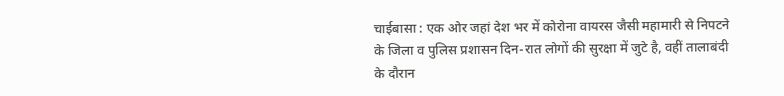चाईबासा : एक ओर जहां देश भर में कोरोना वायरस जैसी महामारी से निपटने के जिला व पुलिस प्रशासन दिन-रात लोगों की सुरक्षा में जुटे है, वहीं तालाबंदी के दौरान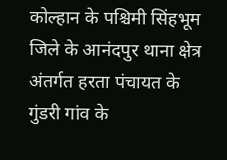कोल्हान के पश्चिमी सिंहभूम जिले के आनंदपुर थाना क्षेत्र अंतर्गत हरता पंचायत के गुंडरी गांव के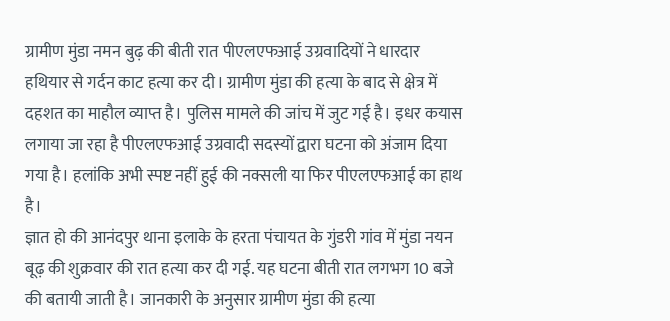ग्रामीण मुंडा नमन बुढ़ की बीती रात पीएलएफआई उग्रवादियों ने धारदार हथियार से गर्दन काट हत्या कर दी। ग्रामीण मुंडा की हत्या के बाद से क्षेत्र में दहशत का माहौल व्याप्त है। पुलिस मामले की जांच में जुट गई है। इधर कयास लगाया जा रहा है पीएलएफआई उग्रवादी सदस्यों द्वारा घटना को अंजाम दिया गया है। हलांकि अभी स्पष्ट नहीं हुई की नक्सली या फिर पीएलएफआई का हाथ है।
ज्ञात हो की आनंदपुर थाना इलाके के हरता पंचायत के गुंडरी गांव में मुंडा नयन बूढ़ की शुक्रवार की रात हत्या कर दी गई. यह घटना बीती रात लगभग 10 बजे की बतायी जाती है। जानकारी के अनुसार ग्रामीण मुंडा की हत्या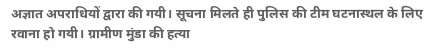अज्ञात अपराधियों द्वारा की गयी। सूचना मिलते ही पुलिस की टीम घटनास्थल के लिए रवाना हो गयी। ग्रामीण मुंडा की हत्या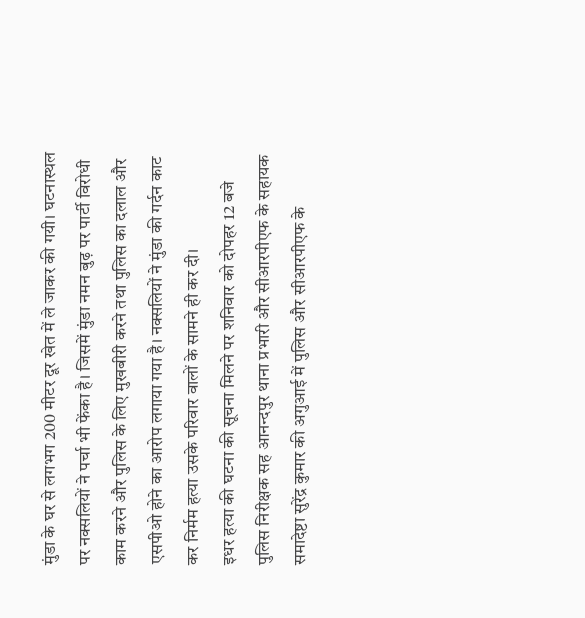मुंडा के घर से लगभग 200 मीटर दूर खेत में ले जाकर की गयी। घटनास्थल पर नक्सलियों ने पर्चा भी फेंका है। जिसमें मुंडा नमन बुढ़ पर पार्टी विरोधी काम करने और पुलिस के लिए मुखबीरी करने तथा पुलिस का दलाल और एसपीओ होने का आरोप लगाया गया है। नक्सलियों ने मुंडा की गर्दन काट कर निर्मम हत्या उसके परिवार वालों के सामने ही कर दी।
इधर हत्या की घटना की सूचना मिलने पर शनिवार को दोपहर 12 बजे पुलिस निरीक्षक सह आनन्दपुर थाना प्रभारी और सीआरपीएफ के सहायक समादेष्टा सुरेंद्र कुमार की अगुआई में पुलिस और सीआरपीएफ के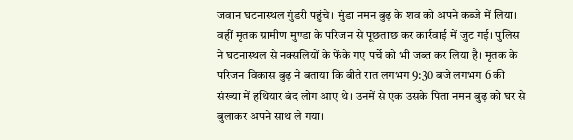जवान घटनास्थल गुंडरी पहुंचे। मुंडा नमन बुढ़ के शव को अपने कब्जे में लिया। वहीं मृतक ग्रामीण मुण्डा के परिजन से पूछताछ कर कार्रवाई में जुट गई। पुलिस ने घटनास्थल से नक्सलियों के फेंके गए पर्चे को भी जब्त कर लिया है। मृतक के परिजन विकास बुढ़ ने बताया कि बीते रात लगभग 9:30 बजे लगभग 6 की संख्या में हथियार बंद लोग आए थे। उनमें से एक उसके पिता नमन बुढ़ को घर से बुलाकर अपने साथ ले गया।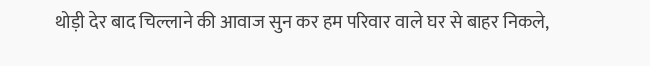थोड़ी देर बाद चिल्लाने की आवाज सुन कर हम परिवार वाले घर से बाहर निकले,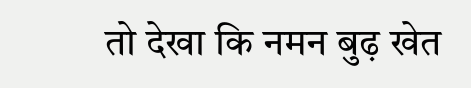तो देखा कि नमन बुढ़ खेत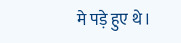मे पड़े हुए थे।